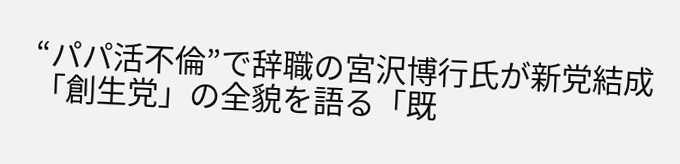“パパ活不倫”で辞職の宮沢博行氏が新党結成 「創生党」の全貌を語る「既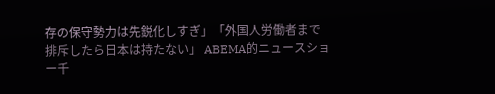存の保守勢力は先鋭化しすぎ」「外国人労働者まで排斥したら日本は持たない」 ABEMA的ニュースショー千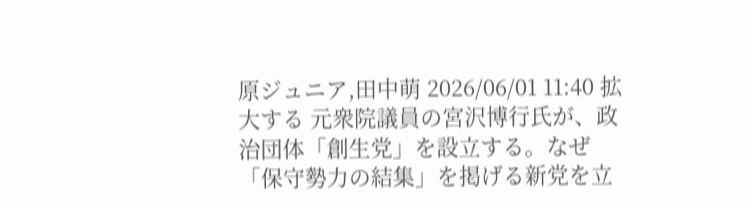原ジュニア,田中萌 2026/06/01 11:40 拡大する 元衆院議員の宮沢博行氏が、政治団体「創生党」を設立する。なぜ「保守勢力の結集」を掲げる新党を立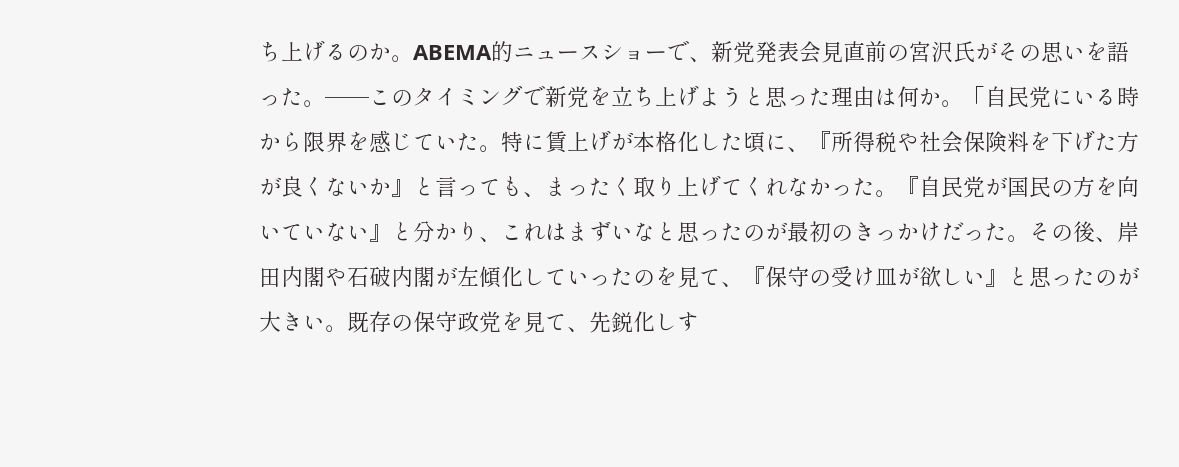ち上げるのか。ABEMA的ニュースショーで、新党発表会見直前の宮沢氏がその思いを語った。──このタイミングで新党を立ち上げようと思った理由は何か。「自民党にいる時から限界を感じていた。特に賃上げが本格化した頃に、『所得税や社会保険料を下げた方が良くないか』と言っても、まったく取り上げてくれなかった。『自民党が国民の方を向いていない』と分かり、これはまずいなと思ったのが最初のきっかけだった。その後、岸田内閣や石破内閣が左傾化していったのを見て、『保守の受け皿が欲しい』と思ったのが大きい。既存の保守政党を見て、先鋭化しす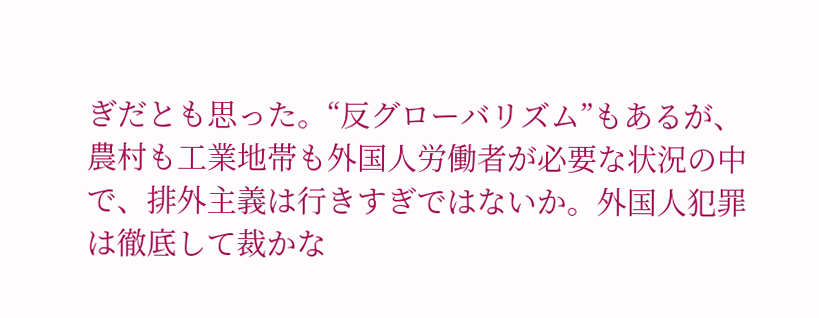ぎだとも思った。“反グローバリズム”もあるが、農村も工業地帯も外国人労働者が必要な状況の中で、排外主義は行きすぎではないか。外国人犯罪は徹底して裁かな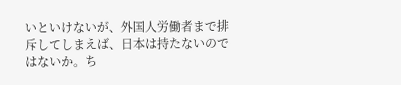いといけないが、外国人労働者まで排斥してしまえば、日本は持たないのではないか。ち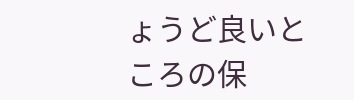ょうど良いところの保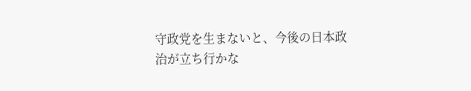守政党を生まないと、今後の日本政治が立ち行かな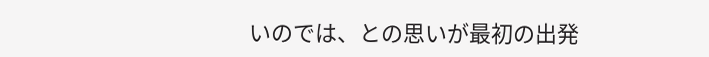いのでは、との思いが最初の出発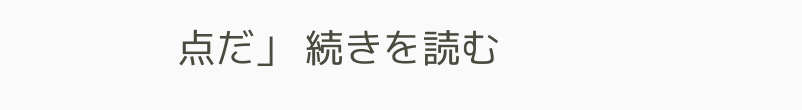点だ」 続きを読む